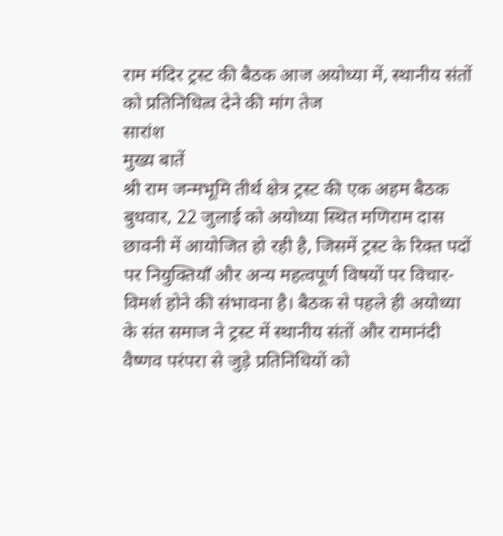राम मंदिर ट्रस्ट की बैठक आज अयोध्या में, स्थानीय संतों को प्रतिनिधित्व देने की मांग तेज
सारांश
मुख्य बातें
श्री राम जन्मभूमि तीर्थ क्षेत्र ट्रस्ट की एक अहम बैठक बुधवार, 22 जुलाई को अयोध्या स्थित मणिराम दास छावनी में आयोजित हो रही है, जिसमें ट्रस्ट के रिक्त पदों पर नियुक्तियाँ और अन्य महत्वपूर्ण विषयों पर विचार-विमर्श होने की संभावना है। बैठक से पहले ही अयोध्या के संत समाज ने ट्रस्ट में स्थानीय संतों और रामानंदी वैष्णव परंपरा से जुड़े प्रतिनिधियों को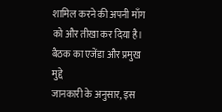शामिल करने की अपनी माँग को और तीखा कर दिया है।
बैठक का एजेंडा और प्रमुख मुद्दे
जानकारी के अनुसार, इस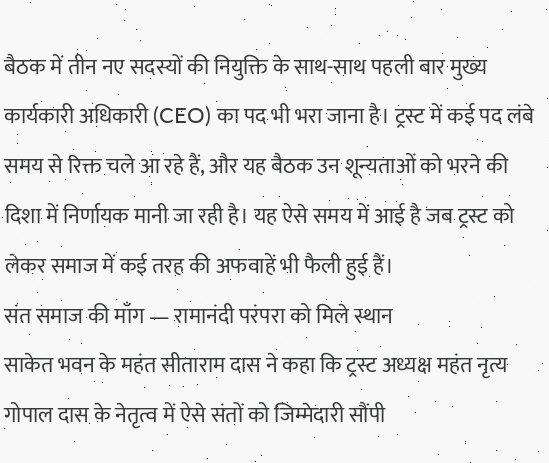बैठक में तीन नए सदस्यों की नियुक्ति के साथ-साथ पहली बार मुख्य कार्यकारी अधिकारी (CEO) का पद भी भरा जाना है। ट्रस्ट में कई पद लंबे समय से रिक्त चले आ रहे हैं, और यह बैठक उन शून्यताओं को भरने की दिशा में निर्णायक मानी जा रही है। यह ऐसे समय में आई है जब ट्रस्ट को लेकर समाज में कई तरह की अफवाहें भी फैली हुई हैं।
संत समाज की माँग — रामानंदी परंपरा को मिले स्थान
साकेत भवन के महंत सीताराम दास ने कहा कि ट्रस्ट अध्यक्ष महंत नृत्य गोपाल दास के नेतृत्व में ऐसे संतों को जिम्मेदारी सौंपी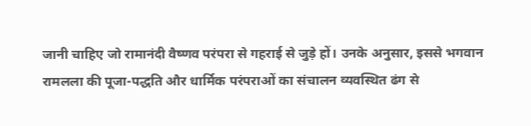जानी चाहिए जो रामानंदी वैष्णव परंपरा से गहराई से जुड़े हों। उनके अनुसार, इससे भगवान रामलला की पूजा-पद्धति और धार्मिक परंपराओं का संचालन व्यवस्थित ढंग से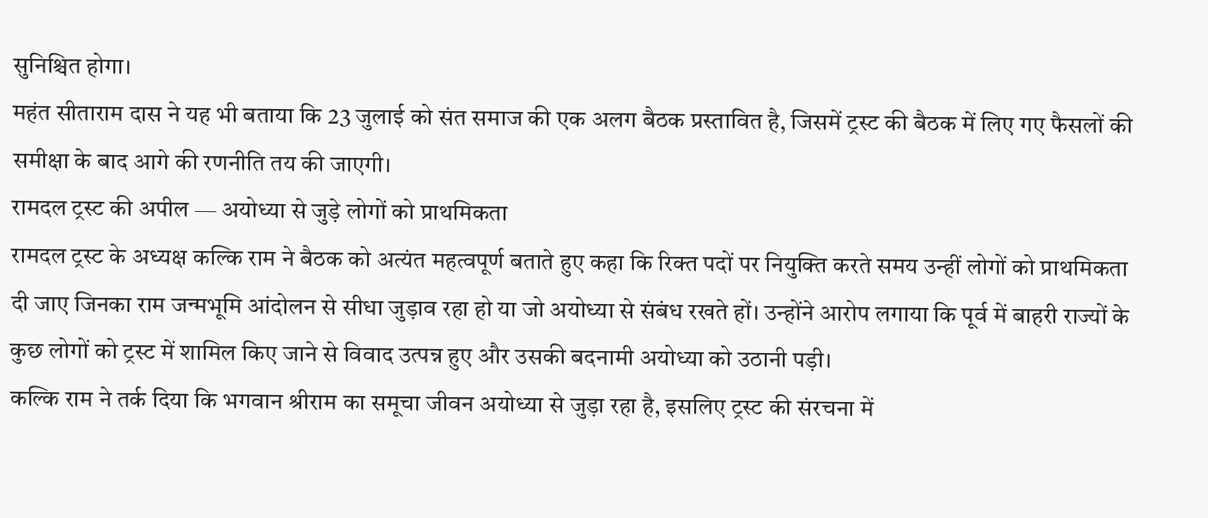सुनिश्चित होगा।
महंत सीताराम दास ने यह भी बताया कि 23 जुलाई को संत समाज की एक अलग बैठक प्रस्तावित है, जिसमें ट्रस्ट की बैठक में लिए गए फैसलों की समीक्षा के बाद आगे की रणनीति तय की जाएगी।
रामदल ट्रस्ट की अपील — अयोध्या से जुड़े लोगों को प्राथमिकता
रामदल ट्रस्ट के अध्यक्ष कल्कि राम ने बैठक को अत्यंत महत्वपूर्ण बताते हुए कहा कि रिक्त पदों पर नियुक्ति करते समय उन्हीं लोगों को प्राथमिकता दी जाए जिनका राम जन्मभूमि आंदोलन से सीधा जुड़ाव रहा हो या जो अयोध्या से संबंध रखते हों। उन्होंने आरोप लगाया कि पूर्व में बाहरी राज्यों के कुछ लोगों को ट्रस्ट में शामिल किए जाने से विवाद उत्पन्न हुए और उसकी बदनामी अयोध्या को उठानी पड़ी।
कल्कि राम ने तर्क दिया कि भगवान श्रीराम का समूचा जीवन अयोध्या से जुड़ा रहा है, इसलिए ट्रस्ट की संरचना में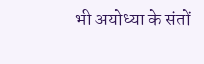भी अयोध्या के संतों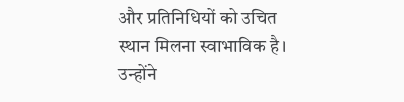और प्रतिनिधियों को उचित स्थान मिलना स्वाभाविक है। उन्होंने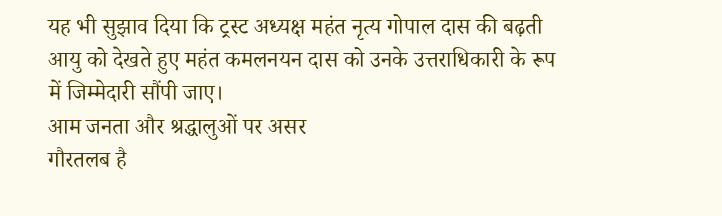यह भी सुझाव दिया कि ट्रस्ट अध्यक्ष महंत नृत्य गोपाल दास की बढ़ती आयु को देखते हुए महंत कमलनयन दास को उनके उत्तराधिकारी के रूप में जिम्मेदारी सौंपी जाए।
आम जनता और श्रद्धालुओं पर असर
गौरतलब है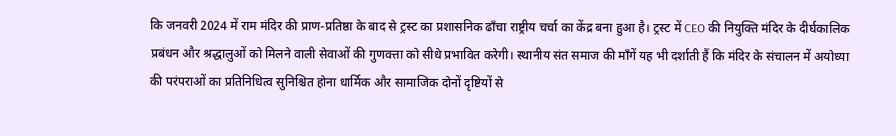कि जनवरी 2024 में राम मंदिर की प्राण-प्रतिष्ठा के बाद से ट्रस्ट का प्रशासनिक ढाँचा राष्ट्रीय चर्चा का केंद्र बना हुआ है। ट्रस्ट में CEO की नियुक्ति मंदिर के दीर्घकालिक प्रबंधन और श्रद्धालुओं को मिलने वाली सेवाओं की गुणवत्ता को सीधे प्रभावित करेगी। स्थानीय संत समाज की माँगें यह भी दर्शाती हैं कि मंदिर के संचालन में अयोध्या की परंपराओं का प्रतिनिधित्व सुनिश्चित होना धार्मिक और सामाजिक दोनों दृष्टियों से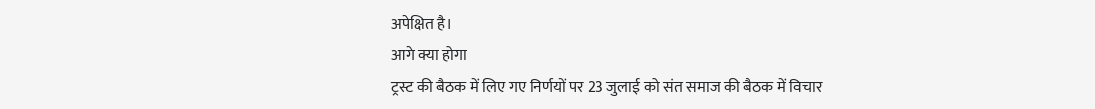अपेक्षित है।
आगे क्या होगा
ट्रस्ट की बैठक में लिए गए निर्णयों पर 23 जुलाई को संत समाज की बैठक में विचार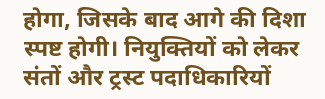होगा, जिसके बाद आगे की दिशा स्पष्ट होगी। नियुक्तियों को लेकर संतों और ट्रस्ट पदाधिकारियों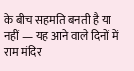के बीच सहमति बनती है या नहीं — यह आने वाले दिनों में राम मंदिर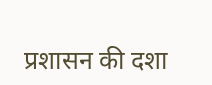प्रशासन की दशा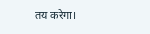तय करेगा।